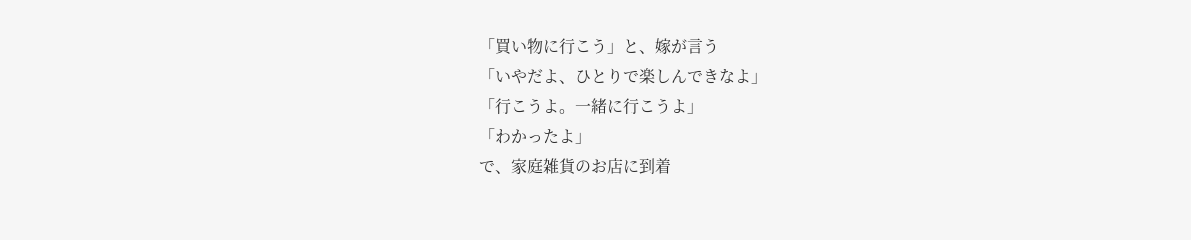「買い物に行こう」と、嫁が言う
「いやだよ、ひとりで楽しんできなよ」
「行こうよ。一緒に行こうよ」
「わかったよ」
で、家庭雑貨のお店に到着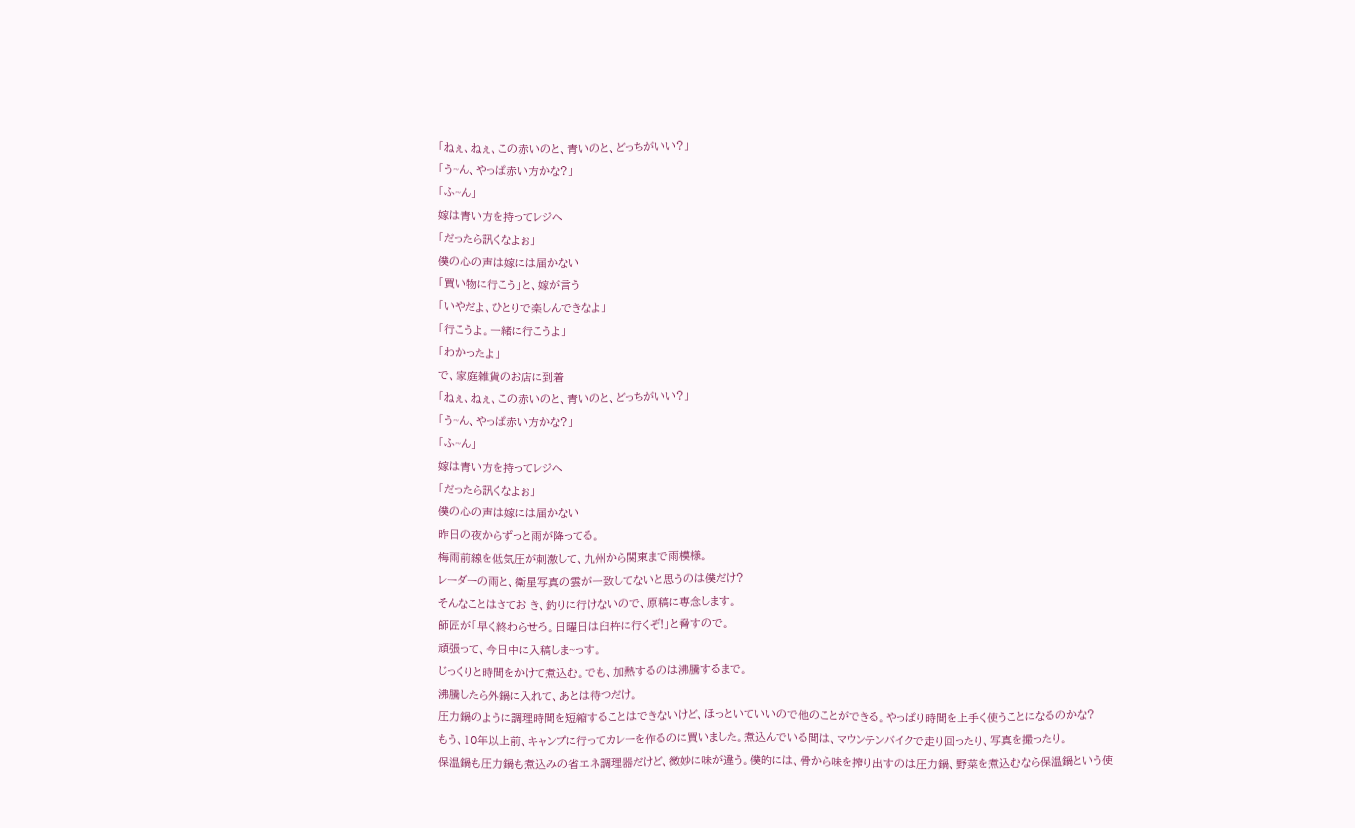「ねぇ、ねぇ、この赤いのと、青いのと、どっちがいい?」
「う~ん、やっぱ赤い方かな?」
「ふ~ん」
嫁は青い方を持ってレジへ
「だったら訊くなよぉ」
僕の心の声は嫁には届かない
「買い物に行こう」と、嫁が言う
「いやだよ、ひとりで楽しんできなよ」
「行こうよ。一緒に行こうよ」
「わかったよ」
で、家庭雑貨のお店に到着
「ねぇ、ねぇ、この赤いのと、青いのと、どっちがいい?」
「う~ん、やっぱ赤い方かな?」
「ふ~ん」
嫁は青い方を持ってレジへ
「だったら訊くなよぉ」
僕の心の声は嫁には届かない
昨日の夜からずっと雨が降ってる。
梅雨前線を低気圧が刺激して、九州から関東まで雨模様。
レーダーの雨と、衛星写真の雲が一致してないと思うのは僕だけ?
そんなことはさてお き、釣りに行けないので、原稿に専念します。
師匠が「早く終わらせろ。日曜日は臼杵に行くぞ!」と脅すので。
頑張って、今日中に入稿しま~っす。
じっくりと時間をかけて煮込む。でも、加熱するのは沸騰するまで。
沸騰したら外鍋に入れて、あとは待つだけ。
圧力鍋のように調理時間を短縮することはできないけど、ほっといていいので他のことができる。やっぱり時間を上手く使うことになるのかな?
もう、10年以上前、キャンプに行ってカレーを作るのに買いました。煮込んでいる間は、マウンテンバイクで走り回ったり、写真を撮ったり。
保温鍋も圧力鍋も煮込みの省エネ調理器だけど、微妙に味が違う。僕的には、骨から味を搾り出すのは圧力鍋、野菜を煮込むなら保温鍋という使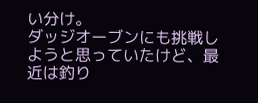い分け。
ダッジオーブンにも挑戦しようと思っていたけど、最近は釣り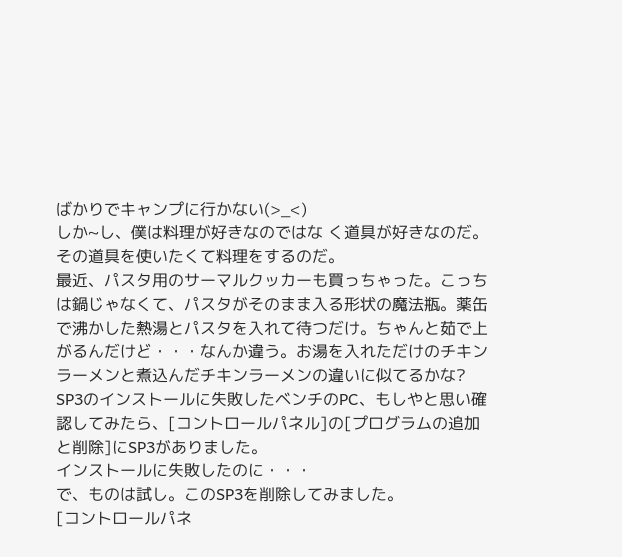ばかりでキャンプに行かない(>_<)
しか~し、僕は料理が好きなのではな く道具が好きなのだ。その道具を使いたくて料理をするのだ。
最近、パスタ用のサーマルクッカーも買っちゃった。こっちは鍋じゃなくて、パスタがそのまま入る形状の魔法瓶。薬缶で沸かした熱湯とパスタを入れて待つだけ。ちゃんと茹で上がるんだけど・・・なんか違う。お湯を入れただけのチキンラーメンと煮込んだチキンラーメンの違いに似てるかな?
SP3のインストールに失敗したベンチのPC、もしやと思い確認してみたら、[コントロールパネル]の[プログラムの追加と削除]にSP3がありました。
インストールに失敗したのに・・・
で、ものは試し。このSP3を削除してみました。
[コントロールパネ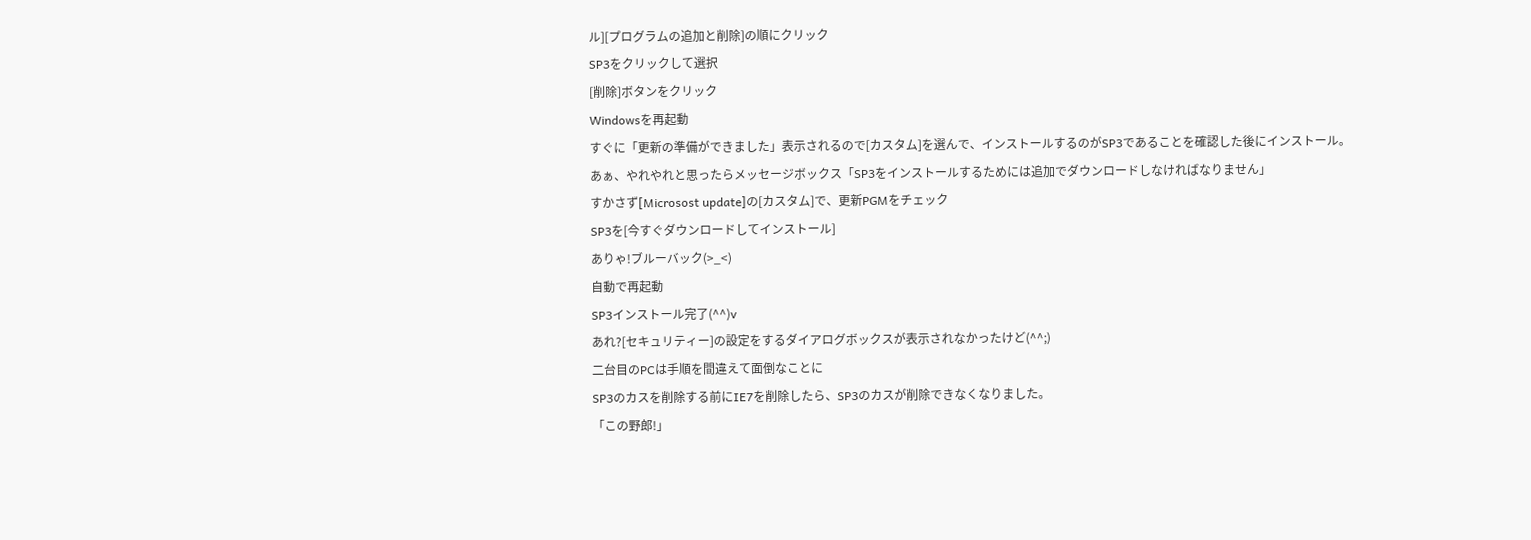ル][プログラムの追加と削除]の順にクリック
SP3をクリックして選択
[削除]ボタンをクリック
Windowsを再起動
すぐに「更新の準備ができました」表示されるので[カスタム]を選んで、インストールするのがSP3であることを確認した後にインストール。
あぁ、やれやれと思ったらメッセージボックス「SP3をインストールするためには追加でダウンロードしなければなりません」
すかさず[Microsost update]の[カスタム]で、更新PGMをチェック
SP3を[今すぐダウンロードしてインストール]
ありゃ!ブルーバック(>_<)
自動で再起動
SP3インストール完了(^^)v
あれ?[セキュリティー]の設定をするダイアログボックスが表示されなかったけど(^^;)
二台目のPCは手順を間違えて面倒なことに
SP3のカスを削除する前にIE7を削除したら、SP3のカスが削除できなくなりました。
「この野郎!」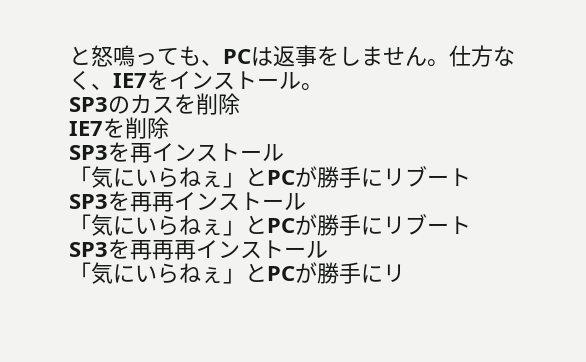と怒鳴っても、PCは返事をしません。仕方なく、IE7をインストール。
SP3のカスを削除
IE7を削除
SP3を再インストール
「気にいらねぇ」とPCが勝手にリブート
SP3を再再インストール
「気にいらねぇ」とPCが勝手にリブート
SP3を再再再インストール
「気にいらねぇ」とPCが勝手にリ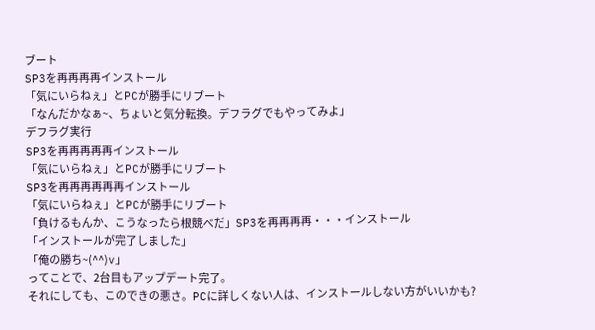ブート
SP3を再再再再インストール
「気にいらねぇ」とPCが勝手にリブート
「なんだかなぁ~、ちょいと気分転換。デフラグでもやってみよ」
デフラグ実行
SP3を再再再再再インストール
「気にいらねぇ」とPCが勝手にリブート
SP3を再再再再再再インストール
「気にいらねぇ」とPCが勝手にリブート
「負けるもんか、こうなったら根競べだ」SP3を再再再再・・・インストール
「インストールが完了しました」
「俺の勝ち~(^^)v」
ってことで、2台目もアップデート完了。
それにしても、このできの悪さ。PCに詳しくない人は、インストールしない方がいいかも?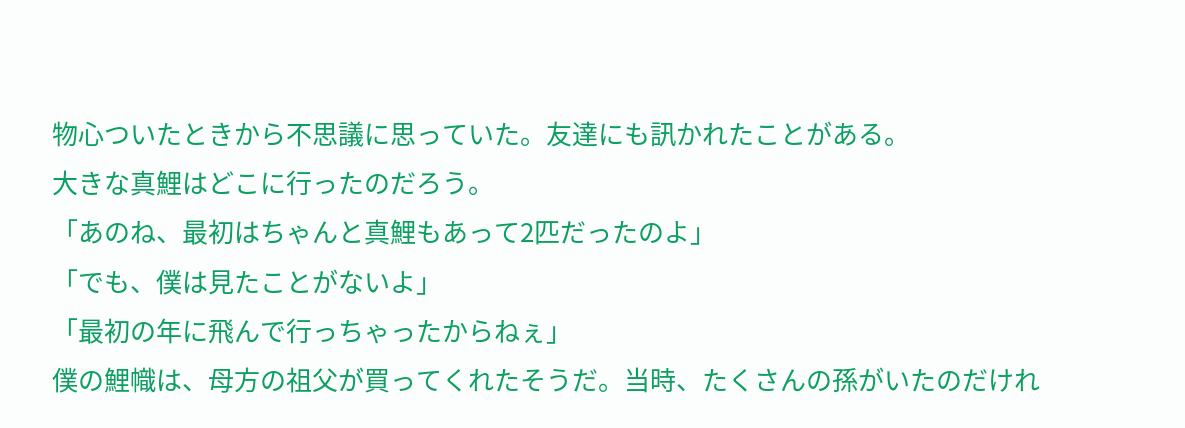物心ついたときから不思議に思っていた。友達にも訊かれたことがある。
大きな真鯉はどこに行ったのだろう。
「あのね、最初はちゃんと真鯉もあって2匹だったのよ」
「でも、僕は見たことがないよ」
「最初の年に飛んで行っちゃったからねぇ」
僕の鯉幟は、母方の祖父が買ってくれたそうだ。当時、たくさんの孫がいたのだけれ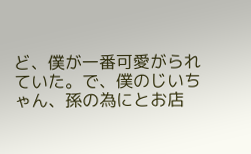ど、僕が一番可愛がられていた。で、僕のじいちゃん、孫の為にとお店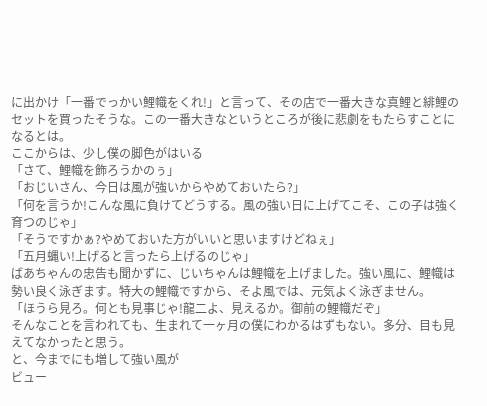に出かけ「一番でっかい鯉幟をくれ!」と言って、その店で一番大きな真鯉と緋鯉のセットを買ったそうな。この一番大きなというところが後に悲劇をもたらすことになるとは。
ここからは、少し僕の脚色がはいる
「さて、鯉幟を飾ろうかのぅ」
「おじいさん、今日は風が強いからやめておいたら?」
「何を言うか!こんな風に負けてどうする。風の強い日に上げてこそ、この子は強く育つのじゃ」
「そうですかぁ?やめておいた方がいいと思いますけどねぇ」
「五月蝿い!上げると言ったら上げるのじゃ」
ばあちゃんの忠告も聞かずに、じいちゃんは鯉幟を上げました。強い風に、鯉幟は勢い良く泳ぎます。特大の鯉幟ですから、そよ風では、元気よく泳ぎません。
「ほうら見ろ。何とも見事じゃ!龍二よ、見えるか。御前の鯉幟だぞ」
そんなことを言われても、生まれて一ヶ月の僕にわかるはずもない。多分、目も見えてなかったと思う。
と、今までにも増して強い風が
ビュー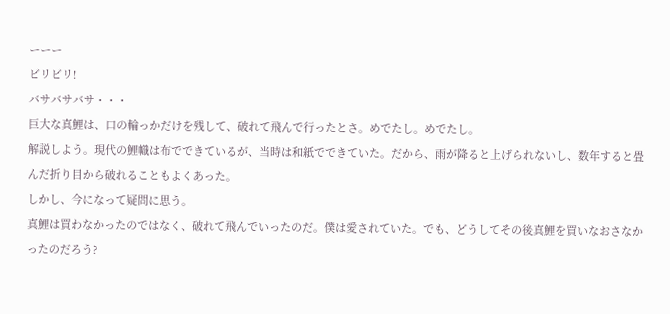ーーー
ビリビリ!
バサバサバサ・・・
巨大な真鯉は、口の輪っかだけを残して、破れて飛んで行ったとさ。めでたし。めでたし。
解説しよう。現代の鯉幟は布でできているが、当時は和紙でできていた。だから、雨が降ると上げられないし、数年すると畳んだ折り目から破れることもよくあった。
しかし、今になって疑問に思う。
真鯉は買わなかったのではなく、破れて飛んでいったのだ。僕は愛されていた。でも、どうしてその後真鯉を買いなおさなかったのだろう?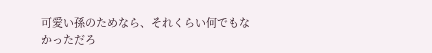可愛い孫のためなら、それくらい何でもなかっただろ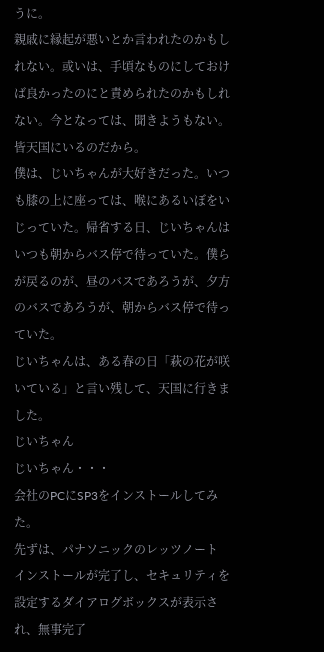うに。
親戚に縁起が悪いとか言われたのかもしれない。或いは、手頃なものにしておけば良かったのにと責められたのかもしれない。今となっては、聞きようもない。皆天国にいるのだから。
僕は、じいちゃんが大好きだった。いつも膝の上に座っては、喉にあるいぼをいじっていた。帰省する日、じいちゃんはいつも朝からバス停で待っていた。僕らが戻るのが、昼のバスであろうが、夕方のバスであろうが、朝からバス停で待っていた。
じいちゃんは、ある春の日「萩の花が咲いている」と言い残して、天国に行きました。
じいちゃん
じいちゃん・・・
会社のPCにSP3をインストールしてみた。
先ずは、パナソニックのレッツノート
インストールが完了し、セキュリティを設定するダイアログボックスが表示され、無事完了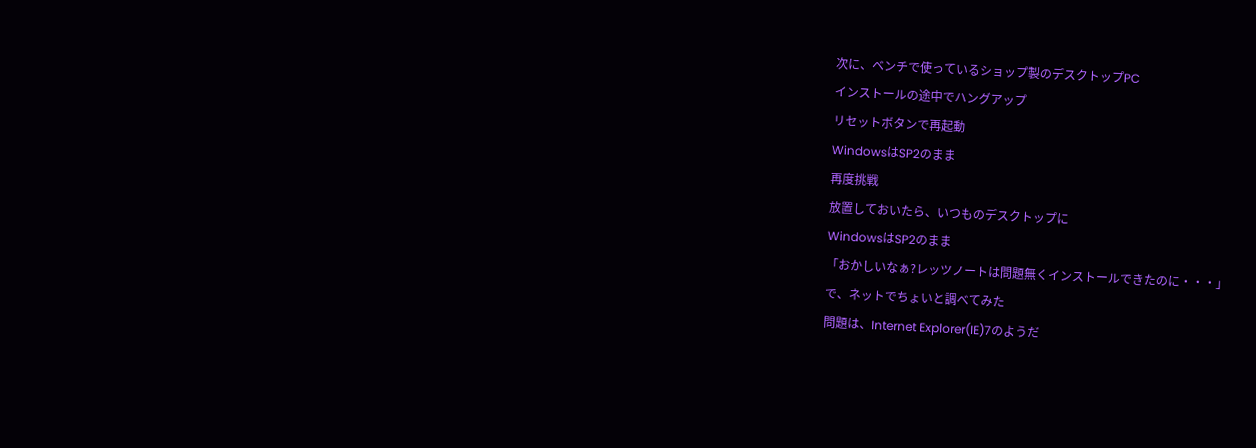次に、ベンチで使っているショップ製のデスクトップPC
インストールの途中でハングアップ
リセットボタンで再起動
WindowsはSP2のまま
再度挑戦
放置しておいたら、いつものデスクトップに
WindowsはSP2のまま
「おかしいなぁ?レッツノートは問題無くインストールできたのに・・・」
で、ネットでちょいと調べてみた
問題は、Internet Explorer(IE)7のようだ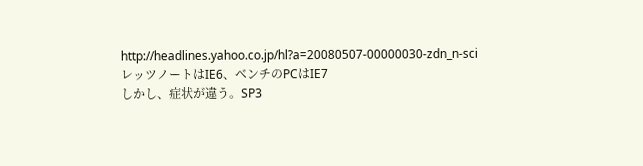http://headlines.yahoo.co.jp/hl?a=20080507-00000030-zdn_n-sci
レッツノートはIE6、ベンチのPCはIE7
しかし、症状が違う。SP3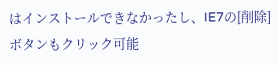はインストールできなかったし、IE7の[削除]ボタンもクリック可能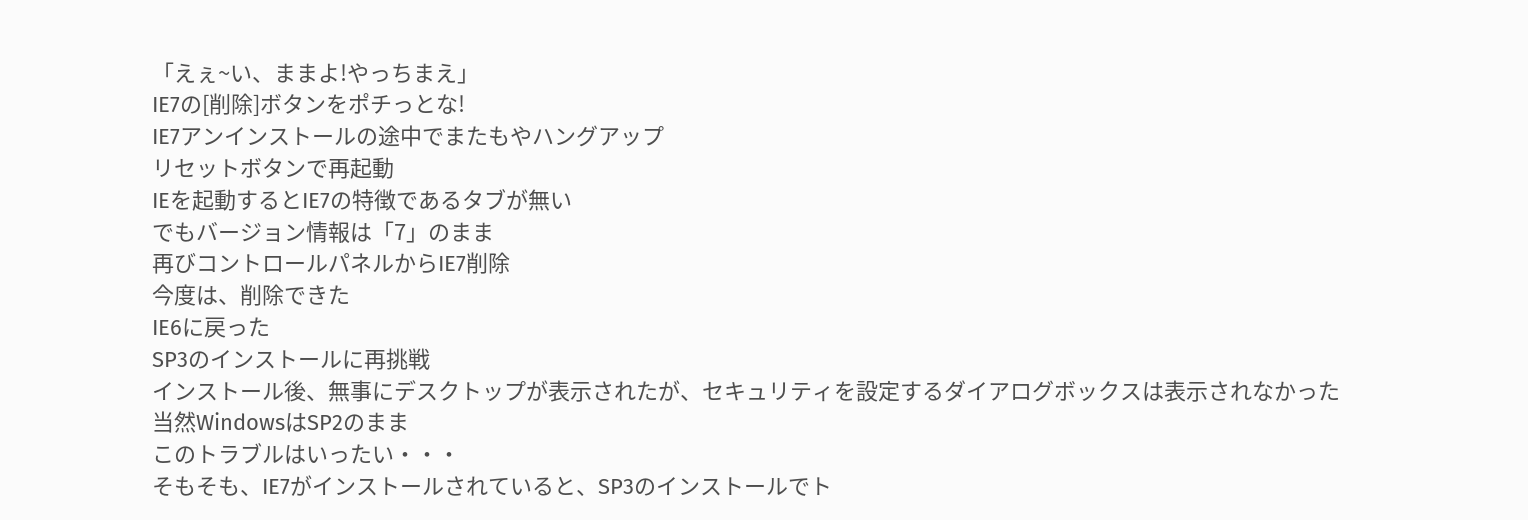「えぇ~い、ままよ!やっちまえ」
IE7の[削除]ボタンをポチっとな!
IE7アンインストールの途中でまたもやハングアップ
リセットボタンで再起動
IEを起動するとIE7の特徴であるタブが無い
でもバージョン情報は「7」のまま
再びコントロールパネルからIE7削除
今度は、削除できた
IE6に戻った
SP3のインストールに再挑戦
インストール後、無事にデスクトップが表示されたが、セキュリティを設定するダイアログボックスは表示されなかった
当然WindowsはSP2のまま
このトラブルはいったい・・・
そもそも、IE7がインストールされていると、SP3のインストールでト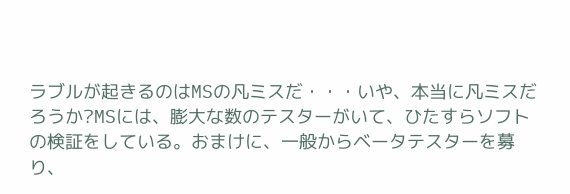ラブルが起きるのはMSの凡ミスだ・・・いや、本当に凡ミスだろうか?MSには、膨大な数のテスターがいて、ひたすらソフトの検証をしている。おまけに、一般からベータテスターを募り、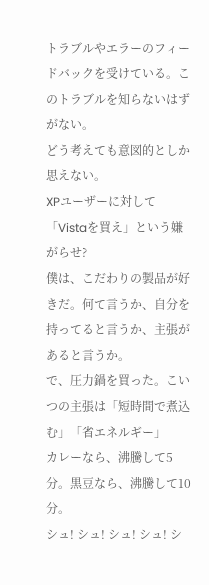トラブルやエラーのフィードバックを受けている。このトラブルを知らないはずがない。
どう考えても意図的としか思えない。
XPユーザーに対して「Vistaを買え」という嫌がらせ?
僕は、こだわりの製品が好きだ。何て言うか、自分を持ってると言うか、主張があると言うか。
で、圧力鍋を買った。こいつの主張は「短時間で煮込む」「省エネルギー」
カレーなら、沸騰して5分。黒豆なら、沸騰して10分。
シュ! シュ! シュ! シュ! シ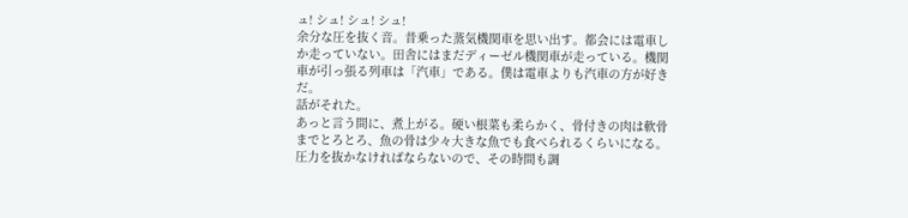ュ! シュ! シュ! シュ!
余分な圧を抜く音。昔乗った蒸気機関車を思い出す。都会には電車しか走っていない。田舎にはまだディーゼル機関車が走っている。機関車が引っ張る列車は「汽車」である。僕は電車よりも汽車の方が好きだ。
話がそれた。
あっと言う間に、煮上がる。硬い根菜も柔らかく、骨付きの肉は軟骨までとろとろ、魚の骨は少々大きな魚でも食べられるくらいになる。
圧力を抜かなければならないので、その時間も調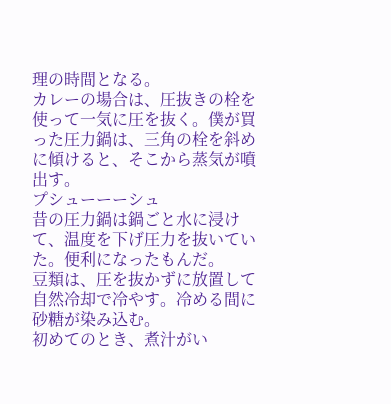理の時間となる。
カレーの場合は、圧抜きの栓を使って一気に圧を抜く。僕が買った圧力鍋は、三角の栓を斜めに傾けると、そこから蒸気が噴出す。
プシューーーシュ
昔の圧力鍋は鍋ごと水に浸けて、温度を下げ圧力を抜いていた。便利になったもんだ。
豆類は、圧を抜かずに放置して自然冷却で冷やす。冷める間に砂糖が染み込む。
初めてのとき、煮汁がい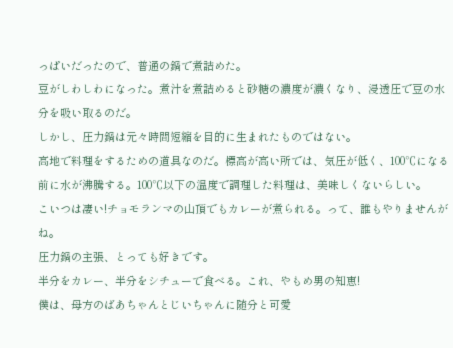っぱいだったので、普通の鍋で煮詰めた。
豆がしわしわになった。煮汁を煮詰めると砂糖の濃度が濃くなり、浸透圧で豆の水分を吸い取るのだ。
しかし、圧力鍋は元々時間短縮を目的に生まれたものではない。
高地で料理をするための道具なのだ。標高が高い所では、気圧が低く、100℃になる前に水が沸騰する。100℃以下の温度で調理した料理は、美味しくないらしい。
こいつは凄い!チョモランマの山頂でもカレーが煮られる。って、誰もやりませんがね。
圧力鍋の主張、とっても好きです。
半分をカレー、半分をシチューで食べる。これ、やもめ男の知恵!
僕は、母方のばあちゃんとじいちゃんに随分と可愛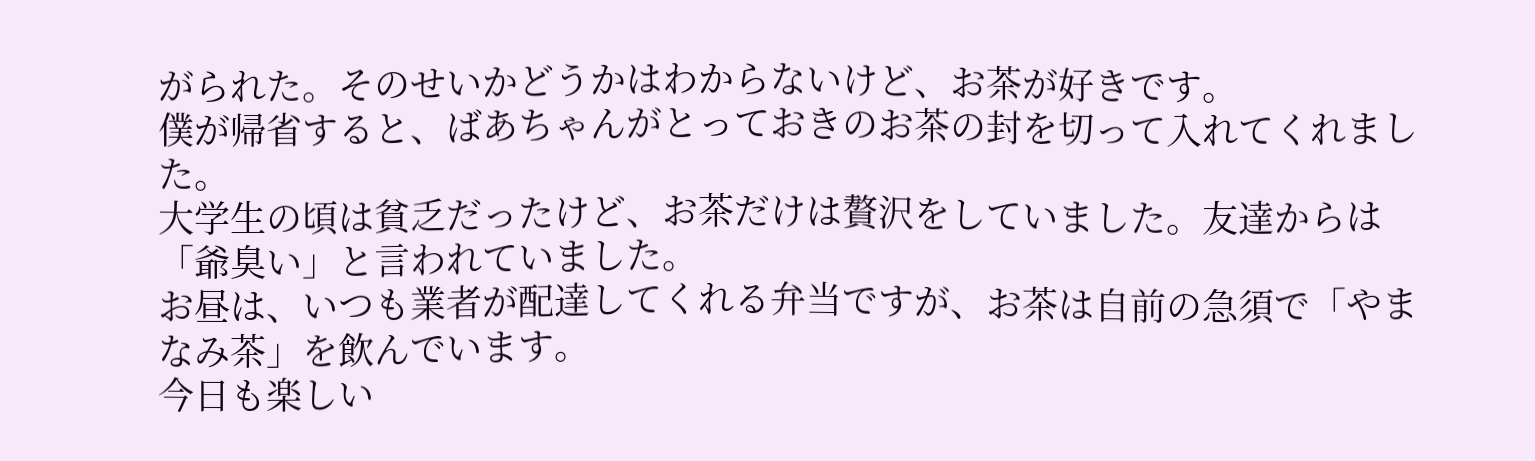がられた。そのせいかどうかはわからないけど、お茶が好きです。
僕が帰省すると、ばあちゃんがとっておきのお茶の封を切って入れてくれました。
大学生の頃は貧乏だったけど、お茶だけは贅沢をしていました。友達からは「爺臭い」と言われていました。
お昼は、いつも業者が配達してくれる弁当ですが、お茶は自前の急須で「やまなみ茶」を飲んでいます。
今日も楽しい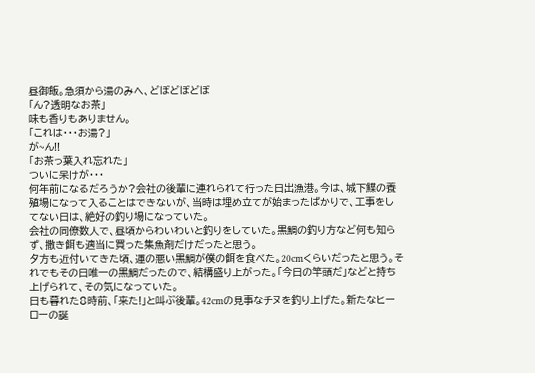昼御飯。急須から湯のみへ、どぼどぼどぼ
「ん?透明なお茶」
味も香りもありません。
「これは・・・お湯?」
が~ん!!
「お茶っ葉入れ忘れた」
ついに呆けが・・・
何年前になるだろうか?会社の後輩に連れられて行った日出漁港。今は、城下鰈の養殖場になって入ることはできないが、当時は埋め立てが始まったばかりで、工事をしてない日は、絶好の釣り場になっていた。
会社の同僚数人で、昼頃からわいわいと釣りをしていた。黒鯛の釣り方など何も知らず、撒き餌も適当に買った集魚剤だけだったと思う。
夕方も近付いてきた頃、運の悪い黒鯛が僕の餌を食べた。20cmくらいだったと思う。それでもその日唯一の黒鯛だったので、結構盛り上がった。「今日の竿頭だ」などと持ち上げられて、その気になっていた。
日も暮れた8時前、「来た!」と叫ぶ後輩。42cmの見事なチヌを釣り上げた。新たなヒーローの誕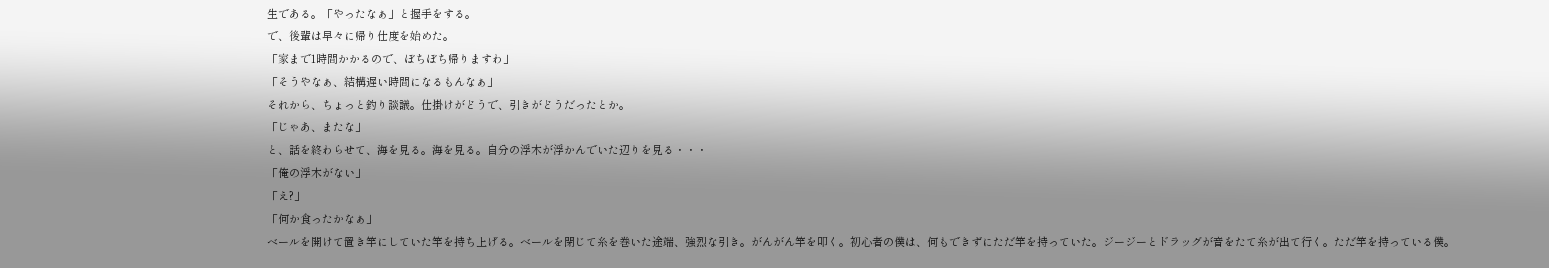生である。「やったなぁ」と握手をする。
で、後輩は早々に帰り仕度を始めた。
「家まで1時間かかるので、ぼちぼち帰りますわ」
「そうやなぁ、結構遅い時間になるもんなぁ」
それから、ちょっと釣り談議。仕掛けがどうで、引きがどうだったとか。
「じゃあ、またな」
と、話を終わらせて、海を見る。海を見る。自分の浮木が浮かんでいた辺りを見る・・・
「俺の浮木がない」
「え?」
「何か食ったかなぁ」
ベールを開けて置き竿にしていた竿を持ち上げる。ベールを閉じて糸を巻いた途端、強烈な引き。がんがん竿を叩く。初心者の僕は、何もできずにただ竿を持っていた。ジージーとドラッグが音をたて糸が出て行く。ただ竿を持っている僕。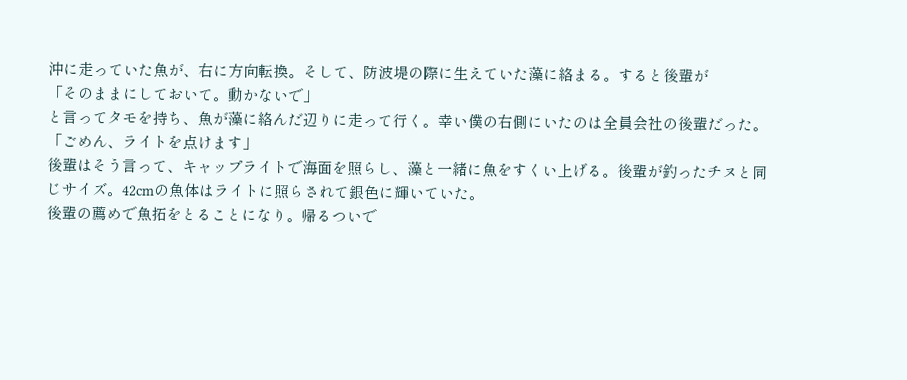沖に走っていた魚が、右に方向転換。そして、防波堤の際に生えていた藻に絡まる。すると後輩が
「そのままにしておいて。動かないで」
と言ってタモを持ち、魚が藻に絡んだ辺りに走って行く。幸い僕の右側にいたのは全員会社の後輩だった。
「ごめん、ライトを点けます」
後輩はそう言って、キャップライトで海面を照らし、藻と一緒に魚をすくい上げる。後輩が釣ったチヌと同じサイズ。42cmの魚体はライトに照らされて銀色に輝いていた。
後輩の薦めで魚拓をとることになり。帰るついで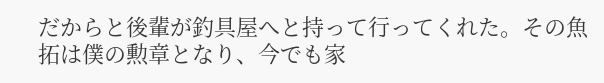だからと後輩が釣具屋へと持って行ってくれた。その魚拓は僕の勲章となり、今でも家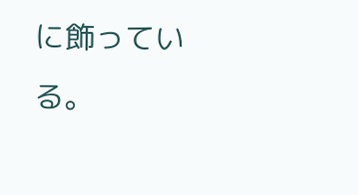に飾っている。